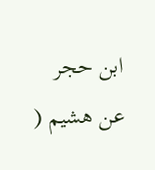ابن حجر عن هشيم (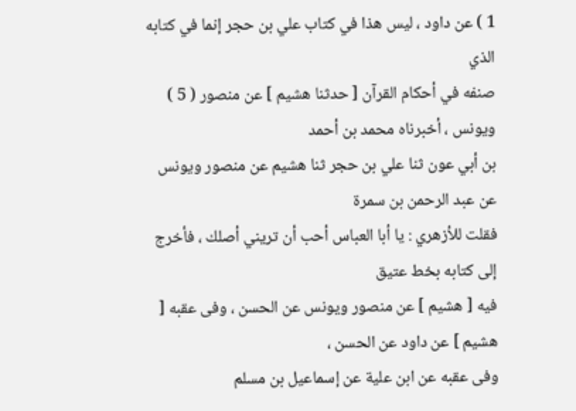1 ) عن داود ، ليس هذا في كتاب علي بن حجر إنما في كتابه الذي
صنفه في أحكام القرآن [ حدثنا هشيم ] عن منصور ( 5 ) ويونس ، أخبرناه محمد بن أحمد
بن أبي عون ثنا علي بن حجر ثنا هشيم عن منصور ويونس عن عبد الرحمن بن سمرة
فقلت للأزهري : يا أبا العباس أحب أن تريني أصلك ، فأخرج إلى كتابه بخط عتيق
فيه [ هشيم ] عن منصور ويونس عن الحسن ، وفى عقبه [ هشيم ] عن داود عن الحسن ،
وفى عقبه عن ابن علية عن إسماعيل بن مسلم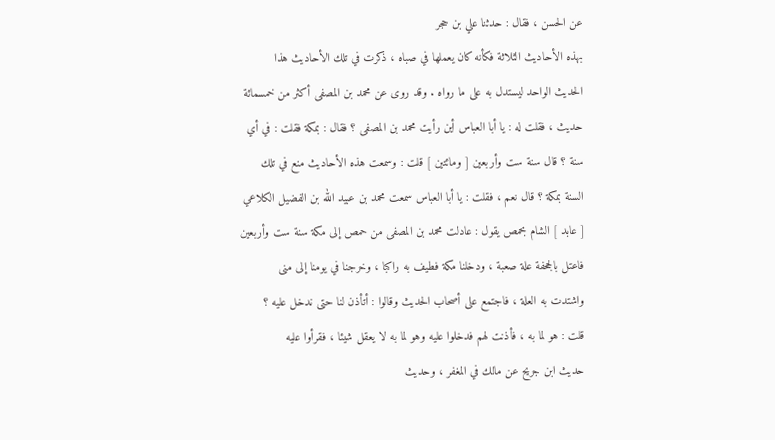عن الحسن ، فقال : حدثنا علي بن حجر
بهذه الأحاديث الثلاثة فكأنه كان يعملها في صباه ، ذكرت في تلك الأحاديث هذا
الحديث الواحد ليستدل به على ما رواه . وقد روى عن محمد بن المصفى أكثر من خمسمائة
حديث ، فقلت له : يا أبا العباس أين رأيت محمد بن المصفى ؟ فقال : بمكة فقلت : في أي
سنة ؟ قال سنة ست وأربعين [ ومائتين ] قلت : وسمعت هذه الأحاديث منع في تلك
السنة بمكة ؟ قال نعم ، فقلت : يا أبا العباس سمعت محمد بن عبيد الله بن الفضيل الكلاعي
[ عابد ] الشام بحمص يقول : عادلت محمد بن المصفى من حمص إلى مكة سنة ست وأربعين
فاعتل بالجحفة علة صعبة ، ودخلنا مكة فطيف به راكبا ، وخرجنا في يومنا إلى منى
واشتدت به العلة ، فاجتمع على أصحاب الحديث وقالوا : أتأذن لنا حتى ندخل عليه ؟
قلت : هو لما به ، فأذنت لهم فدخلوا عليه وهو لما به لا يعقل شيئا ، فقرأوا عليه
حديث ابن جريح عن مالك في المغفر ، وحديث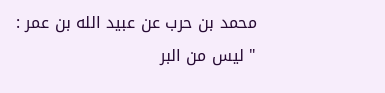محمد بن حرب عن عبيد الله بن عمر :
" ليس من البر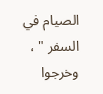الصيام في السفر " ، وخرجوا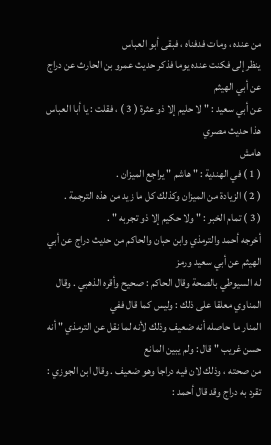من عنده ، ومات فدفناه ، فبقى أبو العباس
ينظر إلى فكنت عنده يوما فذكر حديث عمرو بن الحارث عن دراج عن أبي الهيثم
عن أبي سعيد : " لا حليم إلا ذو عثرة ( 3 ) ، فقلت : يا أبا العباس هذا حديث مصري
هامش
( 1 ) في الهندية : " هاشم " يراجع الميزان .
( 2 ) الزيادة من الميزان وكذلك كل ما زيد من هذه الترجمة .
( 3 ) تمام الخبر : " ولا حكيم إلا ذو تجربه " .
أخرجه أحمد والترمذي وابن حبان والحاكم من حديث دراج عن أبي الهيثم عن أبي سعيد ورمز
له السيوطي بالصحة وقال الحاكم : صحيح وأقره الذهبي . وقال المناوي معلقا على ذلك : وليس كما قال ففي
المنار ما حاصله أنه ضعيف وذلك لأنه لما نقل عن الترمذي " أنه حسن غريب " قال : ولم يبين المانع
من صحته ، وذلك لان فيه دراجا وهو ضعيف . وقال ابن الجوزي : تقرد به دراج وقد قال أحمد :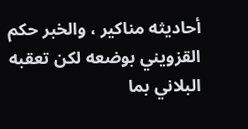أحاديثه مناكير ، والخبر حكم القزويني بوضعه لكن تعقبه البلاني بما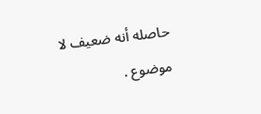حاصله أنه ضعيف لا موضوع .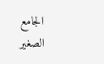الجامع الصغير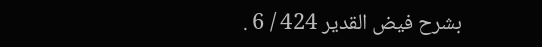بشرح فيض القدير 424 / 6 .